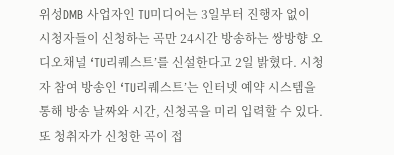위성DMB 사업자인 TU미디어는 3일부터 진행자 없이 시청자들이 신청하는 곡만 24시간 방송하는 쌍방향 오디오채널 ‘TU리퀘스트’를 신설한다고 2일 밝혔다. 시청자 참여 방송인 ‘TU리퀘스트’는 인터넷 예약 시스템을 통해 방송 날짜와 시간, 신청곡을 미리 입력할 수 있다. 또 청취자가 신청한 곡이 접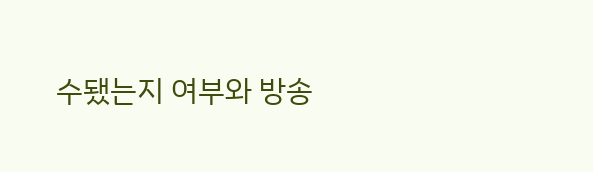수됐는지 여부와 방송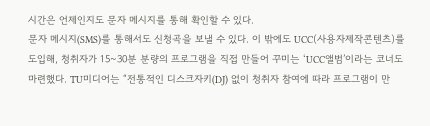시간은 언제인지도 문자 메시지를 통해 확인할 수 있다.
문자 메시지(SMS)를 통해서도 신청곡을 보낼 수 있다. 이 밖에도 UCC(사용자제작콘텐츠)를 도입해, 청취자가 15~30분 분량의 프로그램을 직접 만들어 꾸미는 ‘UCC앨범’이라는 코너도 마련했다. TU미디어는 “전통적인 디스크자키(DJ) 없이 청취자 참여에 따라 프로그램이 만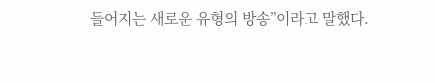들어지는 새로운 유형의 방송”이라고 말했다.